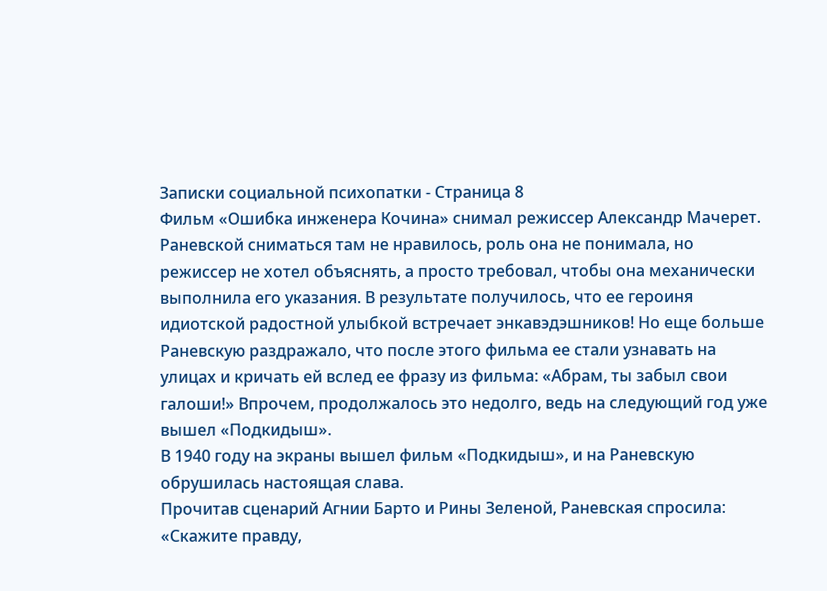Записки социальной психопатки - Страница 8
Фильм «Ошибка инженера Кочина» снимал режиссер Александр Мачерет. Раневской сниматься там не нравилось, роль она не понимала, но режиссер не хотел объяснять, а просто требовал, чтобы она механически выполнила его указания. В результате получилось, что ее героиня идиотской радостной улыбкой встречает энкавэдэшников! Но еще больше Раневскую раздражало, что после этого фильма ее стали узнавать на улицах и кричать ей вслед ее фразу из фильма: «Абрам, ты забыл свои галоши!» Впрочем, продолжалось это недолго, ведь на следующий год уже вышел «Подкидыш».
В 1940 году на экраны вышел фильм «Подкидыш», и на Раневскую обрушилась настоящая слава.
Прочитав сценарий Агнии Барто и Рины Зеленой, Раневская спросила: «Скажите правду,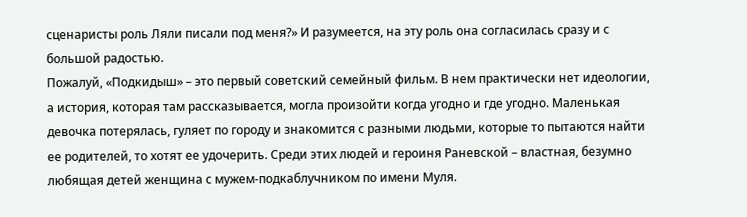сценаристы роль Ляли писали под меня?» И разумеется, на эту роль она согласилась сразу и с большой радостью.
Пожалуй, «Подкидыш» – это первый советский семейный фильм. В нем практически нет идеологии, а история, которая там рассказывается, могла произойти когда угодно и где угодно. Маленькая девочка потерялась, гуляет по городу и знакомится с разными людьми, которые то пытаются найти ее родителей, то хотят ее удочерить. Среди этих людей и героиня Раневской – властная, безумно любящая детей женщина с мужем-подкаблучником по имени Муля.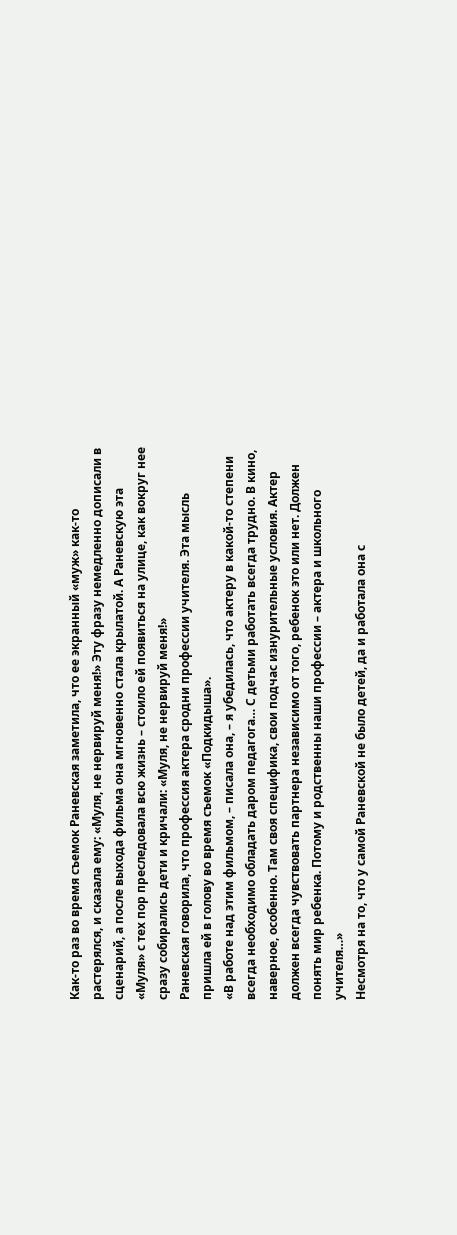Как-то раз во время съемок Раневская заметила, что ее экранный «муж» как-то растерялся, и сказала ему: «Муля, не нервируй меня!» Эту фразу немедленно дописали в сценарий, а после выхода фильма она мгновенно стала крылатой. А Раневскую эта «Муля» с тех пор преследовала всю жизнь – стоило ей появиться на улице, как вокруг нее сразу собирались дети и кричали: «Муля, не нервируй меня!»
Раневская говорила, что профессия актера сродни профессии учителя. Эта мысль пришла ей в голову во время съемок «Подкидыша».
«В работе над этим фильмом, – писала она, – я убедилась, что актеру в какой-то степени всегда необходимо обладать даром педагога… С детьми работать всегда трудно. В кино, наверное, особенно. Там своя специфика, свои подчас изнурительные условия. Актер должен всегда чувствовать партнера независимо от того, ребенок это или нет. Должен понять мир ребенка. Потому и родственны наши профессии – актера и школьного учителя…»
Несмотря на то, что у самой Раневской не было детей, да и работала она с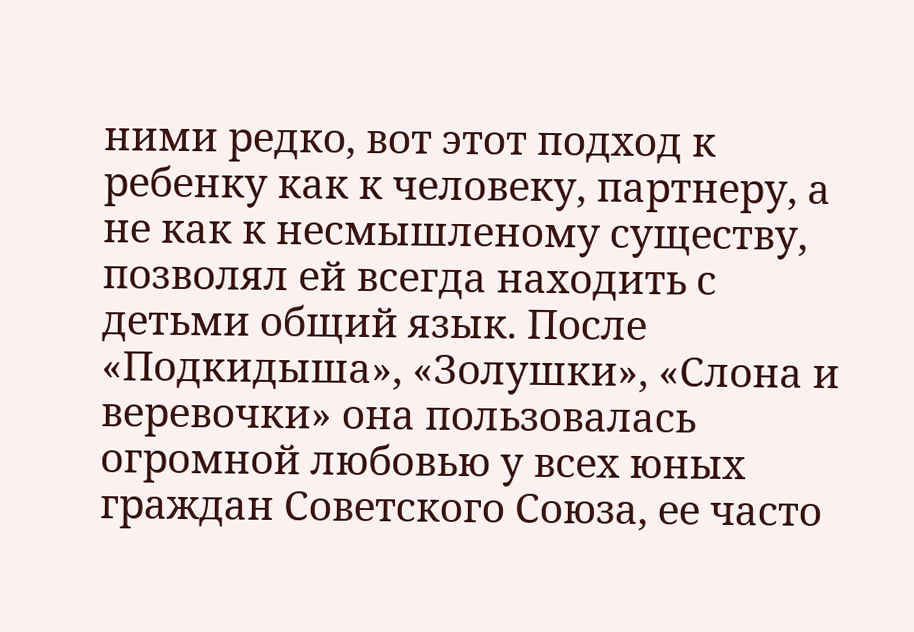ними редко, вот этот подход к ребенку как к человеку, партнеру, а не как к несмышленому существу, позволял ей всегда находить с детьми общий язык. После «Подкидыша», «Золушки», «Слона и веревочки» она пользовалась огромной любовью у всех юных граждан Советского Союза, ее часто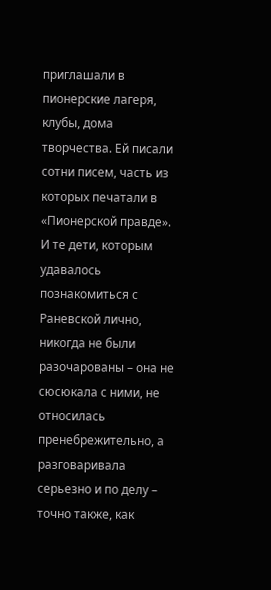приглашали в пионерские лагеря, клубы, дома творчества. Ей писали сотни писем, часть из которых печатали в «Пионерской правде».
И те дети, которым удавалось познакомиться с Раневской лично, никогда не были разочарованы – она не сюсюкала с ними, не относилась пренебрежительно, а разговаривала серьезно и по делу – точно также, как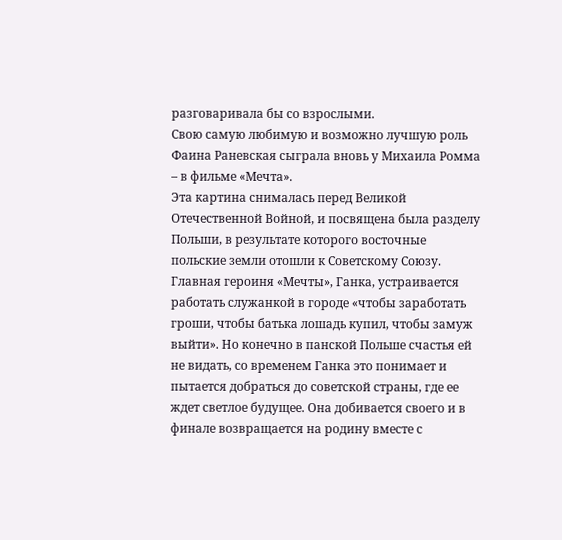разговаривала бы со взрослыми.
Свою самую любимую и возможно лучшую роль Фаина Раневская сыграла вновь у Михаила Ромма – в фильме «Мечта».
Эта картина снималась перед Великой Отечественной Войной, и посвящена была разделу Польши, в результате которого восточные польские земли отошли к Советскому Союзу. Главная героиня «Мечты», Ганка, устраивается работать служанкой в городе «чтобы заработать гроши, чтобы батька лошадь купил, чтобы замуж выйти». Но конечно в панской Польше счастья ей не видать, со временем Ганка это понимает и пытается добраться до советской страны, где ее ждет светлое будущее. Она добивается своего и в финале возвращается на родину вместе с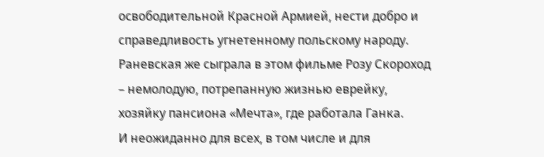освободительной Красной Армией, нести добро и справедливость угнетенному польскому народу.
Раневская же сыграла в этом фильме Розу Скороход – немолодую, потрепанную жизнью еврейку, хозяйку пансиона «Мечта», где работала Ганка.
И неожиданно для всех, в том числе и для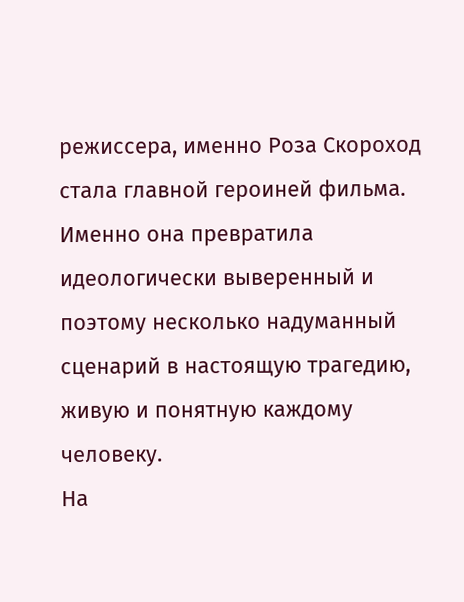режиссера, именно Роза Скороход стала главной героиней фильма. Именно она превратила идеологически выверенный и поэтому несколько надуманный сценарий в настоящую трагедию, живую и понятную каждому человеку.
На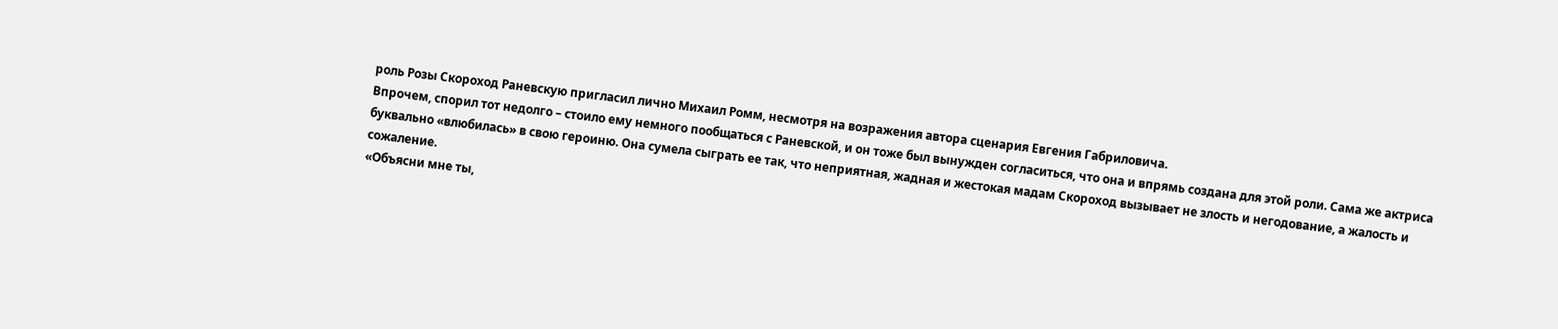роль Розы Скороход Раневскую пригласил лично Михаил Ромм, несмотря на возражения автора сценария Евгения Габриловича.
Впрочем, спорил тот недолго – стоило ему немного пообщаться с Раневской, и он тоже был вынужден согласиться, что она и впрямь создана для этой роли. Сама же актриса буквально «влюбилась» в свою героиню. Она сумела сыграть ее так, что неприятная, жадная и жестокая мадам Скороход вызывает не злость и негодование, а жалость и сожаление.
«Объясни мне ты,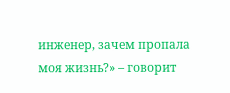инженер, зачем пропала моя жизнь?» – говорит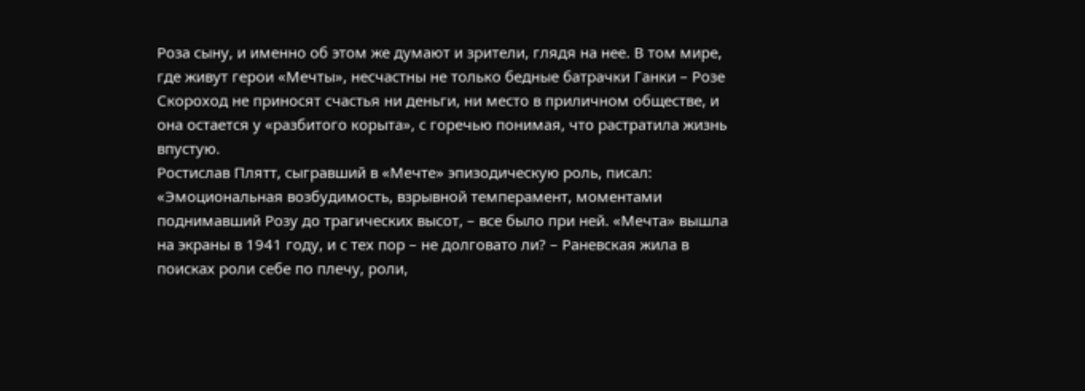Роза сыну, и именно об этом же думают и зрители, глядя на нее. В том мире, где живут герои «Мечты», несчастны не только бедные батрачки Ганки – Розе Скороход не приносят счастья ни деньги, ни место в приличном обществе, и она остается у «разбитого корыта», с горечью понимая, что растратила жизнь впустую.
Ростислав Плятт, сыгравший в «Мечте» эпизодическую роль, писал: «Эмоциональная возбудимость, взрывной темперамент, моментами поднимавший Розу до трагических высот, – все было при ней. «Мечта» вышла на экраны в 1941 году, и с тех пор – не долговато ли? – Раневская жила в поисках роли себе по плечу, роли,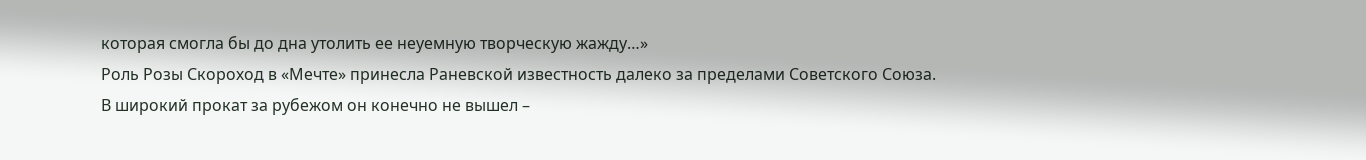которая смогла бы до дна утолить ее неуемную творческую жажду…»
Роль Розы Скороход в «Мечте» принесла Раневской известность далеко за пределами Советского Союза.
В широкий прокат за рубежом он конечно не вышел –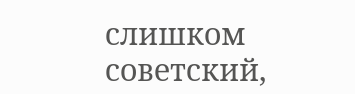слишком советский,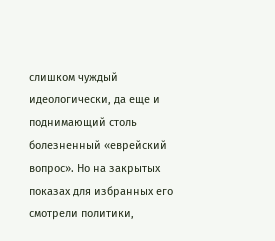слишком чуждый идеологически, да еще и поднимающий столь болезненный «еврейский вопрос». Но на закрытых показах для избранных его смотрели политики,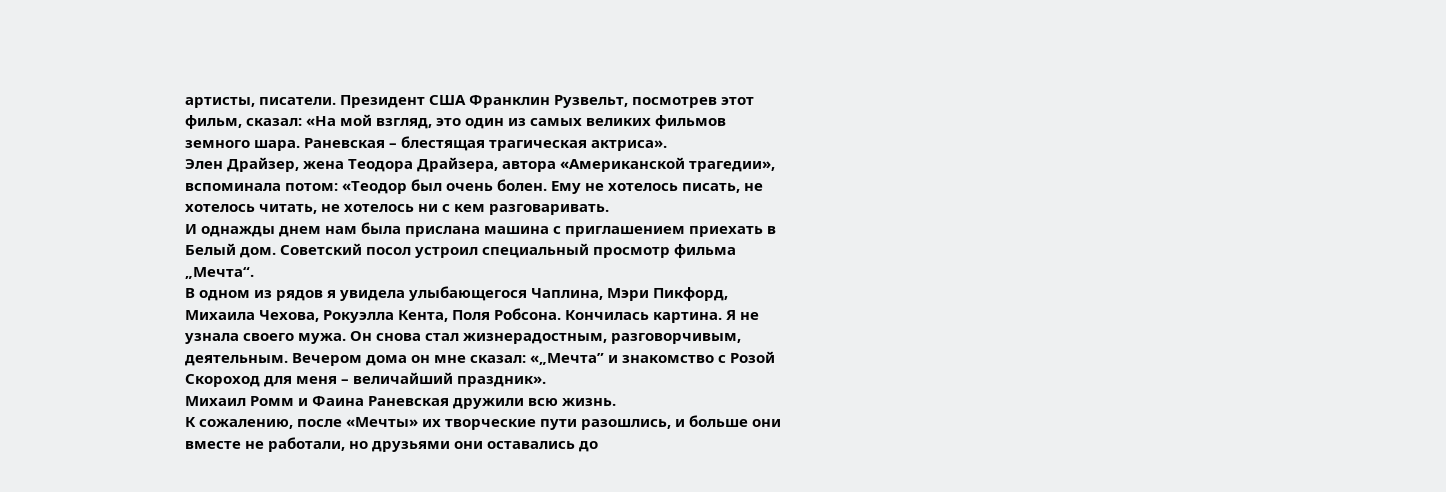артисты, писатели. Президент США Франклин Рузвельт, посмотрев этот фильм, сказал: «На мой взгляд, это один из самых великих фильмов земного шара. Раневская – блестящая трагическая актриса».
Элен Драйзер, жена Теодора Драйзера, автора «Американской трагедии», вспоминала потом: «Теодор был очень болен. Ему не хотелось писать, не хотелось читать, не хотелось ни с кем разговаривать.
И однажды днем нам была прислана машина с приглашением приехать в Белый дом. Советский посол устроил специальный просмотр фильма „Мечта“.
В одном из рядов я увидела улыбающегося Чаплина, Мэри Пикфорд, Михаила Чехова, Рокуэлла Кента, Поля Робсона. Кончилась картина. Я не узнала своего мужа. Он снова стал жизнерадостным, разговорчивым, деятельным. Вечером дома он мне сказал: «„Мечта” и знакомство с Розой Скороход для меня – величайший праздник».
Михаил Ромм и Фаина Раневская дружили всю жизнь.
К сожалению, после «Мечты» их творческие пути разошлись, и больше они вместе не работали, но друзьями они оставались до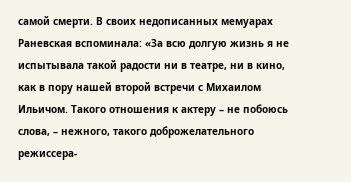самой смерти. В своих недописанных мемуарах Раневская вспоминала: «За всю долгую жизнь я не испытывала такой радости ни в театре, ни в кино, как в пору нашей второй встречи с Михаилом Ильичом. Такого отношения к актеру – не побоюсь слова, – нежного, такого доброжелательного режиссера-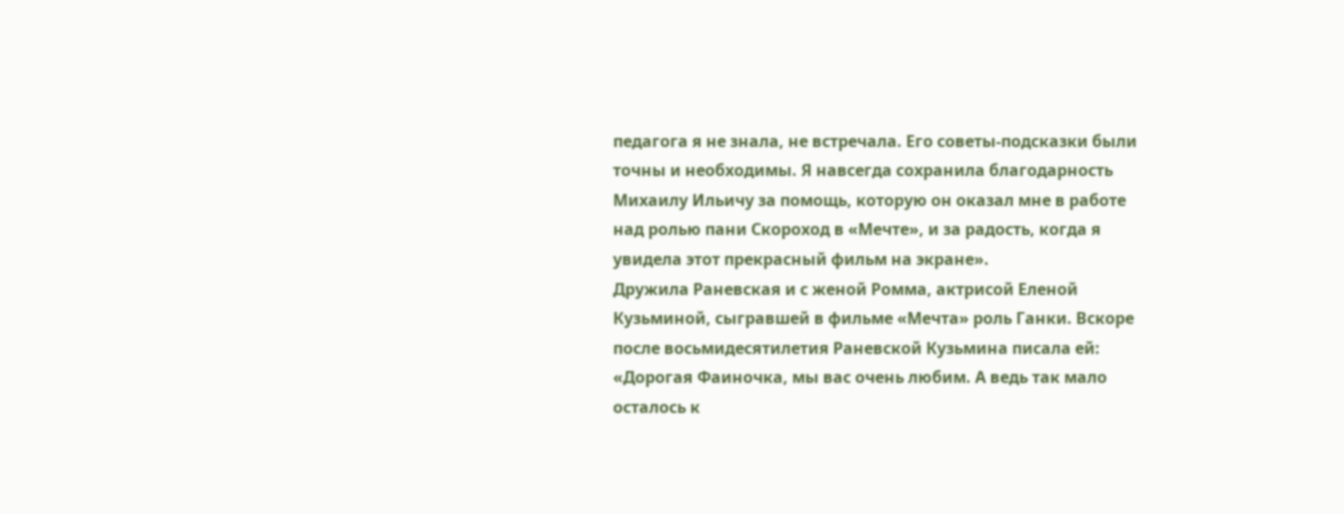педагога я не знала, не встречала. Его советы-подсказки были точны и необходимы. Я навсегда сохранила благодарность Михаилу Ильичу за помощь, которую он оказал мне в работе над ролью пани Скороход в «Мечте», и за радость, когда я увидела этот прекрасный фильм на экране».
Дружила Раневская и с женой Ромма, актрисой Еленой Кузьминой, сыгравшей в фильме «Мечта» роль Ганки. Вскоре после восьмидесятилетия Раневской Кузьмина писала ей: «Дорогая Фаиночка, мы вас очень любим. А ведь так мало осталось к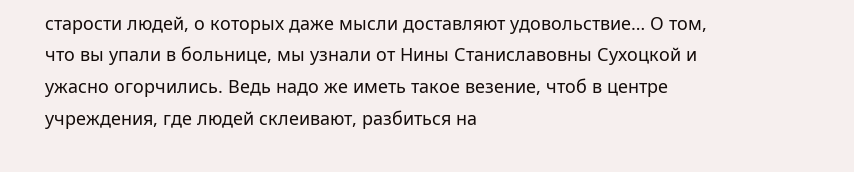старости людей, о которых даже мысли доставляют удовольствие… О том, что вы упали в больнице, мы узнали от Нины Станиславовны Сухоцкой и ужасно огорчились. Ведь надо же иметь такое везение, чтоб в центре учреждения, где людей склеивают, разбиться на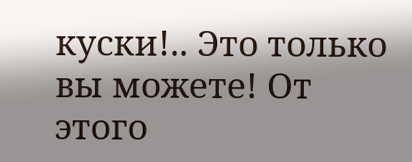куски!.. Это только вы можете! От этого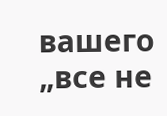вашего „все не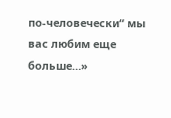по-человечески“ мы вас любим еще больше…»